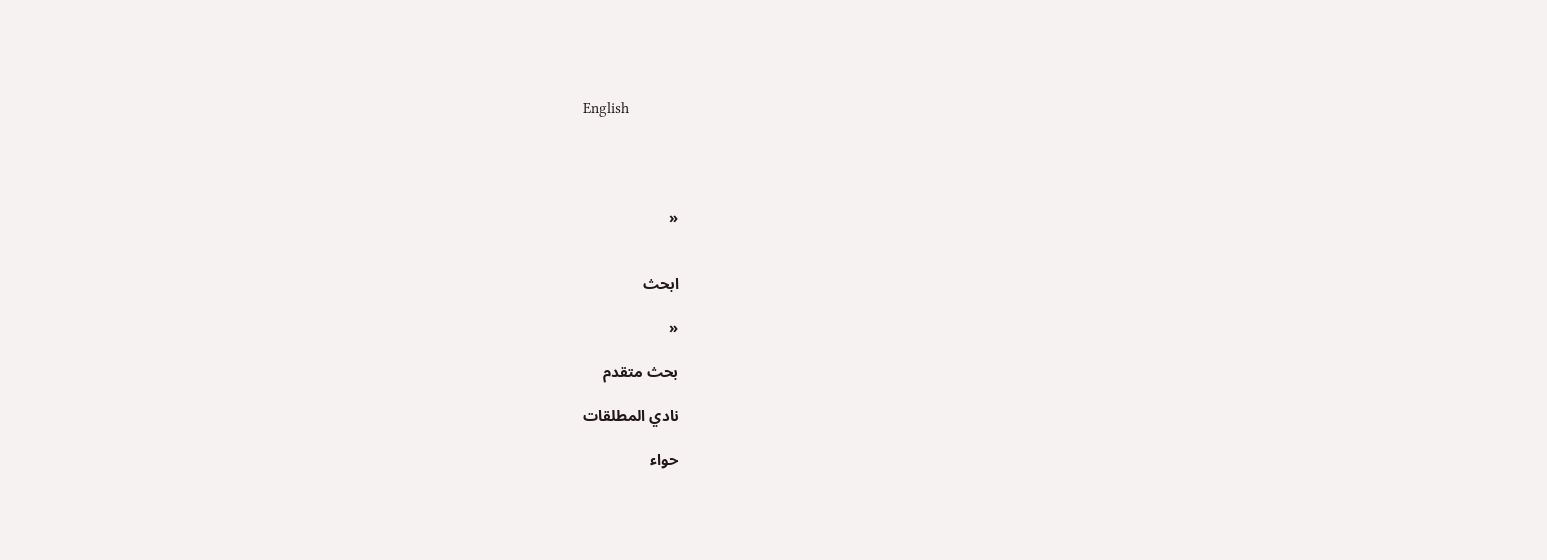English




«


ابحث

«

بحث متقدم

نادي المطلقات

حواء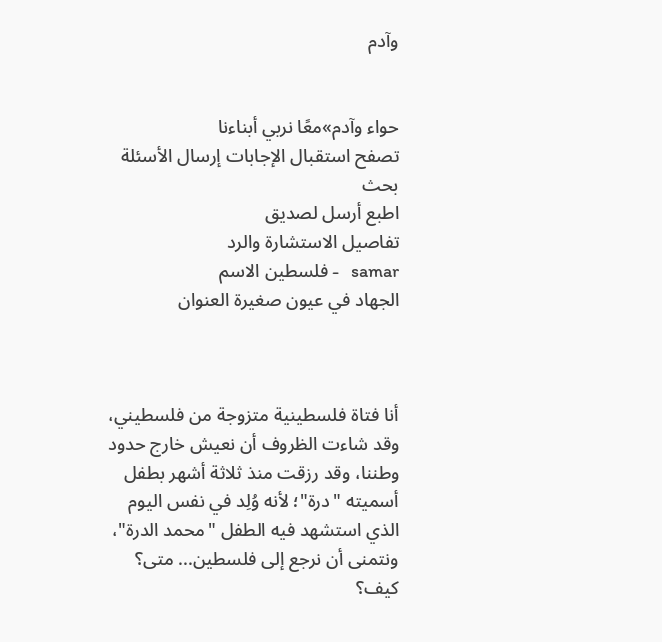وآدم


حواء وآدم»معًا نربي أبناءنا
تصفح استقبال الإجابات إرسال الأسئلة بحث
اطبع أرسل لصديق
تفاصيل الاستشارة والرد
samar   - فلسطين الاسم
الجهاد في عيون صغيرة العنوان



أنا فتاة فلسطينية متزوجة من فلسطيني، وقد شاءت الظروف أن نعيش خارج حدود وطننا، وقد رزقت منذ ثلاثة أشهر بطفل أسميته "درة"؛ لأنه وُلِد في نفس اليوم الذي استشهد فيه الطفل "محمد الدرة"، ونتمنى أن نرجع إلى فلسطين... متى؟ كيف؟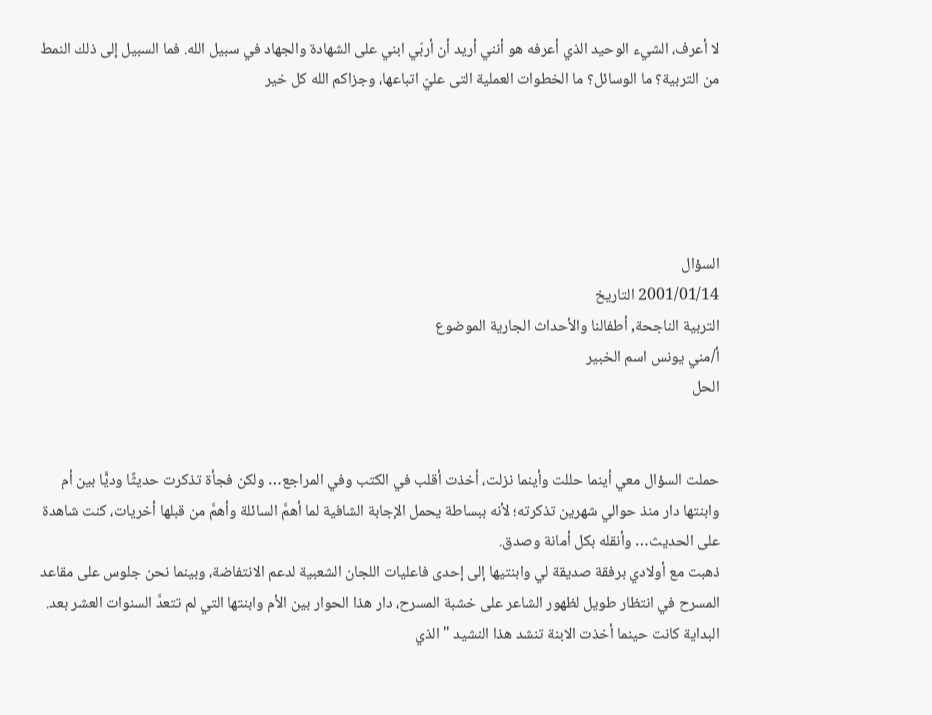لا أعرف، الشيء الوحيد الذي أعرفه هو أنني أريد أن أربّي ابني على الشهادة والجهاد في سبيل الله. فما السبيل إلى ذلك النمط من التربية؟ ما الوسائل؟ ما الخطوات العملية التى عليّ اتباعها، وجزاكم الله كل خير





السؤال
2001/01/14 التاريخ
التربية الناجحة, أطفالنا والأحداث الجارية الموضوع
أ/مني يونس اسم الخبير
الحل


حملت السؤال معي أينما حللت وأينما نزلت، أخذت أقلب في الكتب وفي المراجع… ولكن فجأة تذكرت حديثًا وديًّا بين أم وابنتها دار منذ حوالي شهرين تذكرته؛ لأنه ببساطة يحمل الإجابة الشافية لما أهمَّ السائلة وأهمَّ من قبلها أخريات، كنت شاهدة على الحديث… وأنقله بكل أمانة وصدق.
ذهبت مع أولادي برفقة صديقة لي وابنتيها إلى إحدى فاعليات اللجان الشعبية لدعم الانتفاضة، وبينما نحن جلوس على مقاعد المسرح في انتظار طويل لظهور الشاعر على خشبة المسرح، دار هذا الحوار بين الأم وابنتها التي لم تتعدَّ السنوات العشر بعد.
البداية كانت حينما أخذت الابنة تنشد هذا النشيد "الذي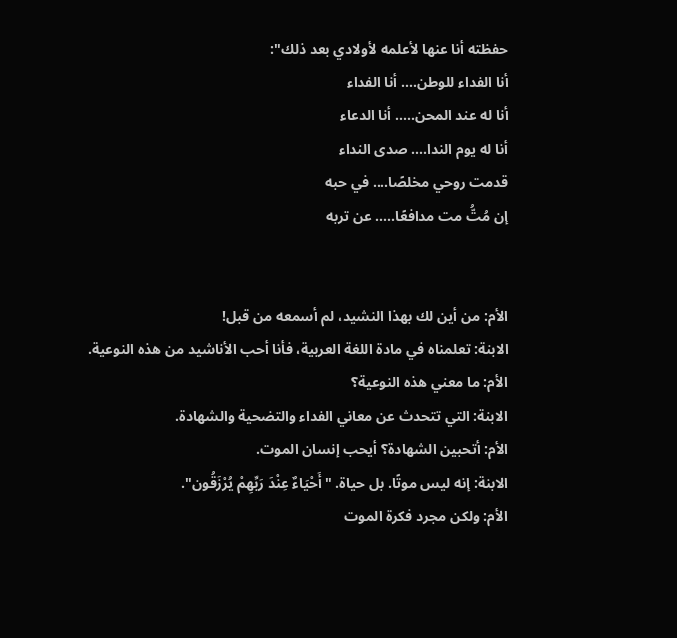حفظته أنا عنها لأعلمه لأولادي بعد ذلك":
أنا الفداء للوطن.... أنا الفداء
أنا له عند المحن..... أنا الدعاء
أنا له يوم الندا.... صدى النداء
قدمت روحي مخلصًا.... في حبه
إن مُتُّ مت مدافعًا..... عن تربه


الأم: من أين لك بهذا النشيد، لم أسمعه من قبل!
الابنة: تعلمناه في مادة اللغة العربية، فأنا أحب الأناشيد من هذه النوعية.
الأم: ما معني هذه النوعية؟
الابنة: التي تتحدث عن معاني الفداء والتضحية والشهادة.
الأم: أتحبين الشهادة؟ أيحب إنسان الموت.
الابنة: إنه ليس موتًا. بل حياة. "أَحْيَاءٌ عِنْدَ رَبِّهِمْ يُرْزَقُون".
الأم: ولكن مجرد فكرة الموت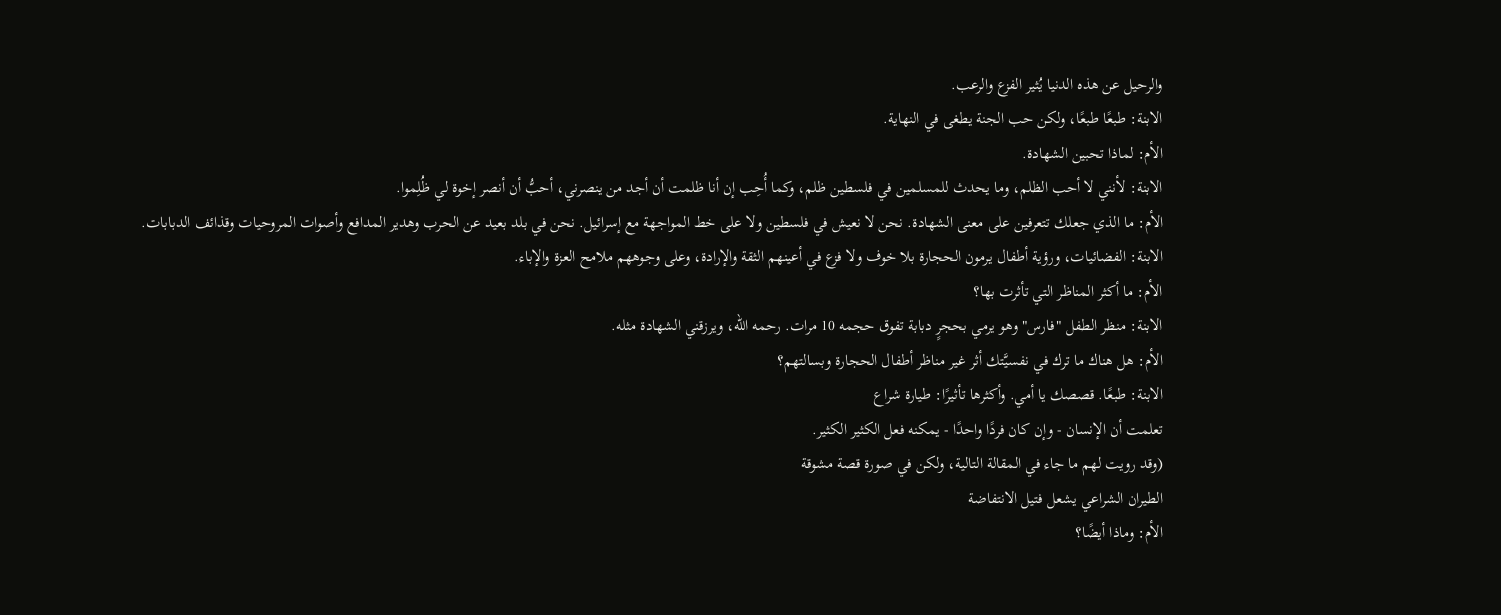والرحيل عن هذه الدنيا يُثير الفزع والرعب.
الابنة: طبعًا طبعًا، ولكن حب الجنة يطغى في النهاية.
الأم: لماذا تحبين الشهادة.
الابنة: لأنني لا أحب الظلم، وما يحدث للمسلمين في فلسطين ظلم، وكما أُحِب إن أنا ظلمت أن أجد من ينصرني، أحبُّ أن أنصر إخوة لي ظُلِموا.
الأم: ما الذي جعلك تتعرفين على معنى الشهادة. نحن لا نعيش في فلسطين ولا على خط المواجهة مع إسرائيل. نحن في بلد بعيد عن الحرب وهدير المدافع وأصوات المروحيات وقذائف الدبابات.
الابنة: الفضائيات، ورؤية أطفال يرمون الحجارة بلا خوف ولا فزع في أعينهم الثقة والإرادة، وعلى وجوههم ملامح العزة والإباء.
الأم: ما أكثر المناظر التي تأثرت بها؟
الابنة: منظر الطفل "فارس" وهو يرمي بحجرٍ دبابة تفوق حجمه 10 مرات. رحمه الله، ويرزقني الشهادة مثله.
الأم: هل هناك ما ترك في نفسيَّتك أثر غير مناظر أطفال الحجارة وبسالتهم؟
الابنة: طبعًا. قصصك يا أمي. وأكثرها تأثيرًا: طيارة شراع
تعلمت أن الإنسان - وإن كان فردًا واحدًا - يمكنه فعل الكثير الكثير.
(وقد رويت لهم ما جاء في المقالة التالية، ولكن في صورة قصة مشوقة
الطيران الشراعي يشعل فتيل الانتفاضة
الأم: وماذا أيضًا؟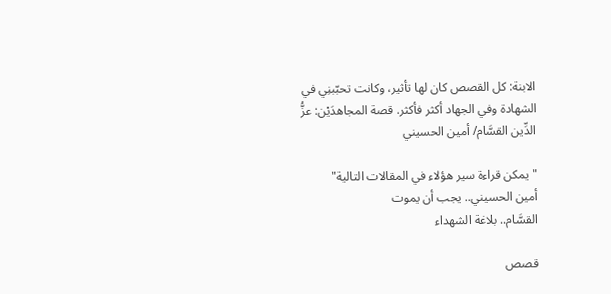الابنة: كل القصص كان لها تأثير، وكانت تحبّبنِي في الشهادة وفي الجهاد أكثر فأكثر. قصة المجاهدَيْن: عزُّ الدِّين القسَّام/ أمين الحسيني

"يمكن قراءة سير هؤلاء في المقالات التالية"
أمين الحسيني.. يجب أن يموت
القسَّام.. بلاغة الشهداء

قصص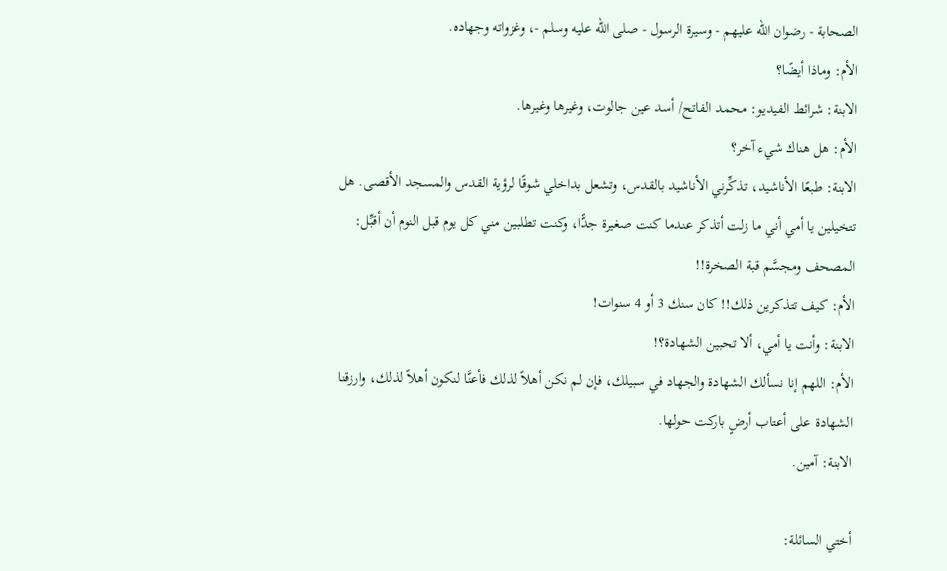الصحابة - رضوان الله عليهم - وسيرة الرسول - صلى الله عليه وسلم -، وغزواته وجهاده.
الأم: وماذا أيضًا؟
الابنة: شرائط الفيديو: محمد الفاتح/ أسد عين جالوت، وغيرها وغيرها.
الأم: هل هناك شيء آخر؟
الابنة: طبعًا الأناشيد، تذكِّرني الأناشيد بالقدس، وتشعل بداخلي شوقًا لرؤية القدس والمسجد الأقصى. هل تتخيلين يا أمي أني ما زلت أتذكر عندما كنت صغيرة جدًّا، وكنت تطلبين مني كل يوم قبل النوم أن أقبِّل: المصحف ومجسَّم قبة الصخرة!!
الأم: كيف تتذكرين ذلك!! كان سنك 3 أو 4 سنوات!
الابنة: وأنت يا أمي، ألا تحبين الشهادة؟!
الأم: اللهم إنا نسألك الشهادة والجهاد في سبيلك، فإن لم نكن أهلاً لذلك فأعنَّا لنكون أهلاً لذلك، وارزقنا الشهادة على أعتاب أرضٍ باركت حولها.
الابنة: آمين.

أختي السائلة: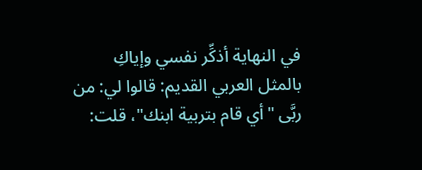في النهاية أذكِّر نفسي وإياكِ بالمثل العربي القديم: قالوا لي: من ربَّى "أي قام بتربية ابنك"، قلت: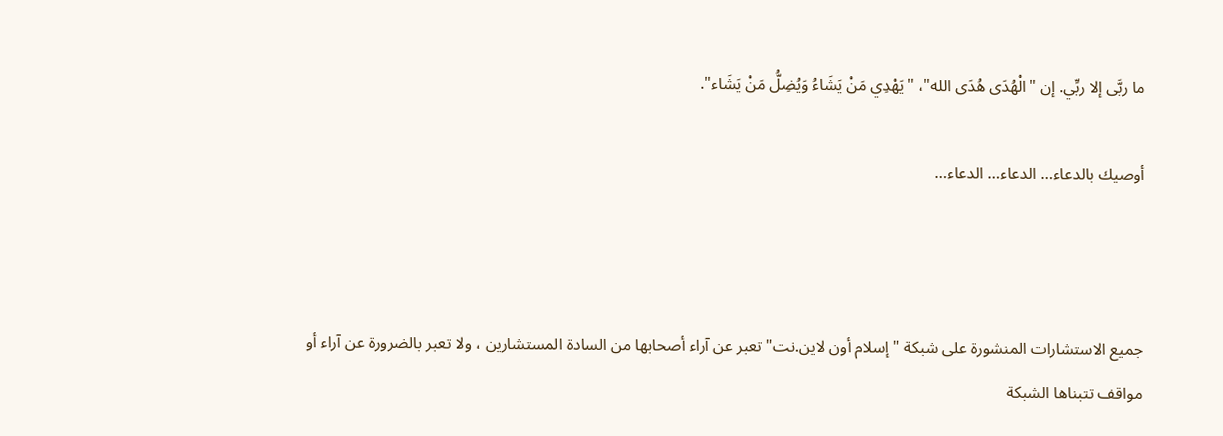ما ربَّى إلا ربِّي. إن "الْهُدَى هُدَى الله"، "يَهْدِي مَنْ يَشَاءُ وَيُضِلُّ مَنْ يَشَاء".

أوصيك بالدعاء… الدعاء… الدعاء…



جميع الاستشارات المنشورة على شبكة "إسلام أون لاين.نت" تعبر عن آراء أصحابها من السادة المستشارين ، ولا تعبر بالضرورة عن آراء أو مواقف تتبناها الشبكة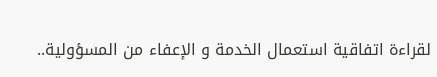لقراءة اتفاقية استعمال الخدمة و الإعفاء من المسؤولية..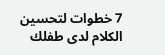7 خطوات لتحسين
الكلام لدى طفلك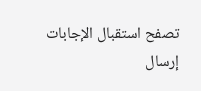تصفح استقبال الإجابات إرسال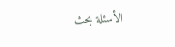الأسئلة بحث